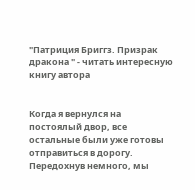"Патриция Бриггз. Призрак дракона " - читать интересную книгу автора


Когда я вернулся на постоялый двор, все остальные были уже готовы
отправиться в дорогу.
Передохнув немного, мы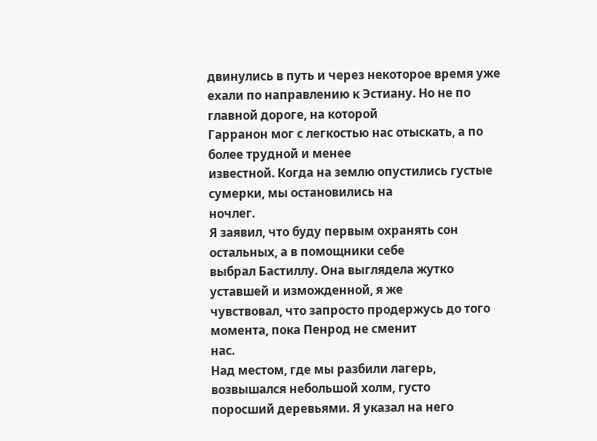двинулись в путь и через некоторое время уже
ехали по направлению к Эстиану. Но не по главной дороге, на которой
Гарранон мог с легкостью нас отыскать, а по более трудной и менее
известной. Когда на землю опустились густые сумерки, мы остановились на
ночлег.
Я заявил, что буду первым охранять сон остальных, а в помощники себе
выбрал Бастиллу. Она выглядела жутко уставшей и изможденной, я же
чувствовал, что запросто продержусь до того момента, пока Пенрод не сменит
нас.
Над местом, где мы разбили лагерь, возвышался небольшой холм, густо
поросший деревьями. Я указал на него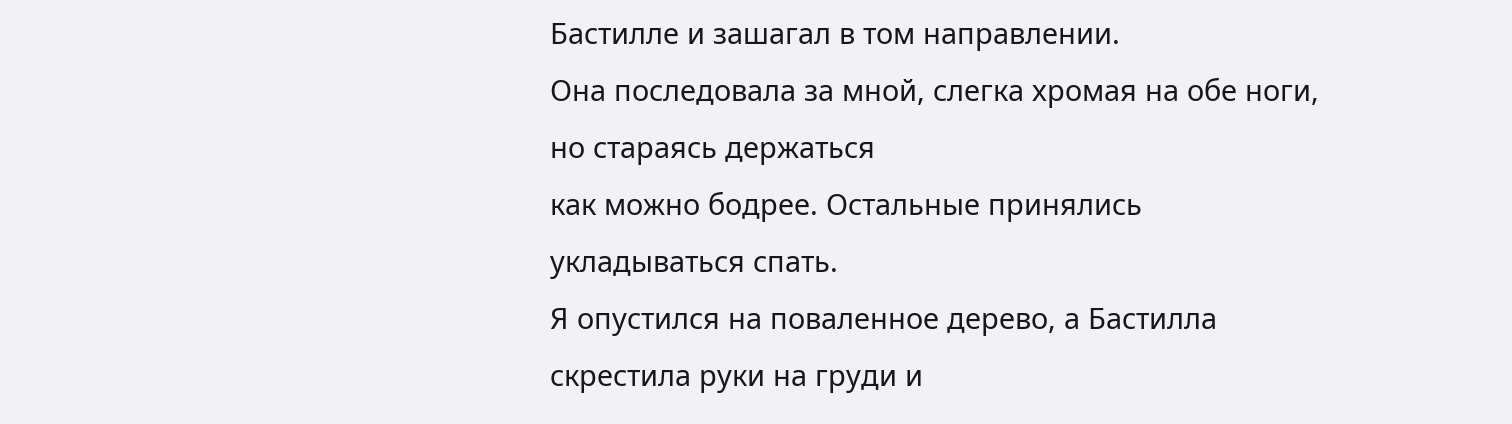Бастилле и зашагал в том направлении.
Она последовала за мной, слегка хромая на обе ноги, но стараясь держаться
как можно бодрее. Остальные принялись укладываться спать.
Я опустился на поваленное дерево, а Бастилла скрестила руки на груди и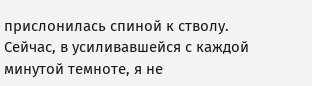прислонилась спиной к стволу.
Сейчас, в усиливавшейся с каждой минутой темноте, я не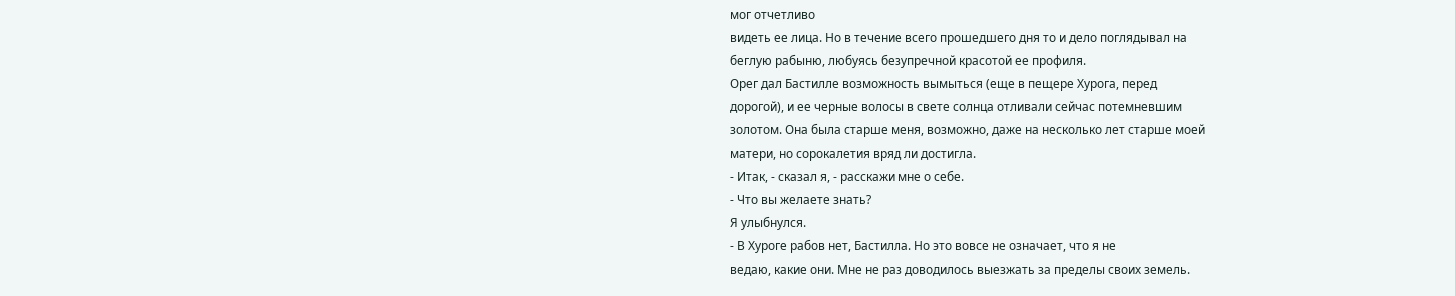мог отчетливо
видеть ее лица. Но в течение всего прошедшего дня то и дело поглядывал на
беглую рабыню, любуясь безупречной красотой ее профиля.
Орег дал Бастилле возможность вымыться (еще в пещере Хурога, перед
дорогой), и ее черные волосы в свете солнца отливали сейчас потемневшим
золотом. Она была старше меня, возможно, даже на несколько лет старше моей
матери, но сорокалетия вряд ли достигла.
- Итак, - сказал я, - расскажи мне о себе.
- Что вы желаете знать?
Я улыбнулся.
- В Хуроге рабов нет, Бастилла. Но это вовсе не означает, что я не
ведаю, какие они. Мне не раз доводилось выезжать за пределы своих земель.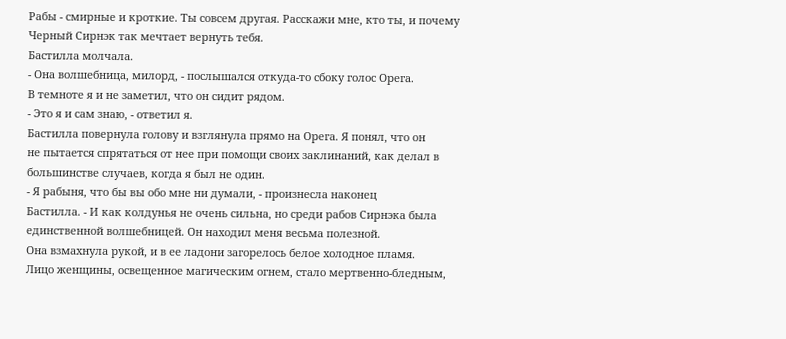Рабы - смирные и кроткие. Ты совсем другая. Расскажи мне, кто ты, и почему
Черный Сирнэк так мечтает вернуть тебя.
Бастилла молчала.
- Она волшебница, милорд, - послышался откуда-то сбоку голос Орега.
В темноте я и не заметил, что он сидит рядом.
- Это я и сам знаю, - ответил я.
Бастилла повернула голову и взглянула прямо на Орега. Я понял, что он
не пытается спрятаться от нее при помощи своих заклинаний, как делал в
большинстве случаев, когда я был не один.
- Я рабыня, что бы вы обо мне ни думали, - произнесла наконец
Бастилла. - И как колдунья не очень сильна, но среди рабов Сирнэка была
единственной волшебницей. Он находил меня весьма полезной.
Она взмахнула рукой, и в ее ладони загорелось белое холодное пламя.
Лицо женщины, освещенное магическим огнем, стало мертвенно-бледным,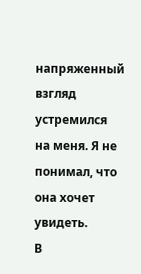напряженный взгляд устремился на меня. Я не понимал, что она хочет увидеть.
В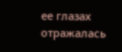ее глазах отражалась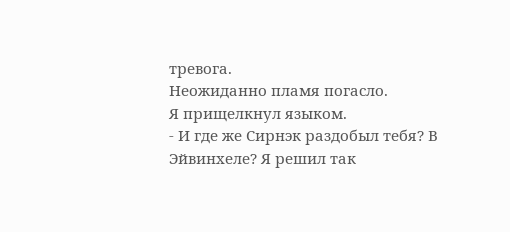тревога.
Неожиданно пламя погасло.
Я прищелкнул языком.
- И где же Сирнэк раздобыл тебя? В Эйвинхеле? Я решил так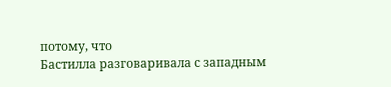потому, что
Бастилла разговаривала с западным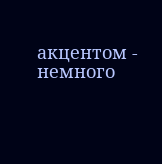акцентом - немного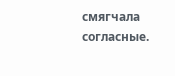смягчала согласные.